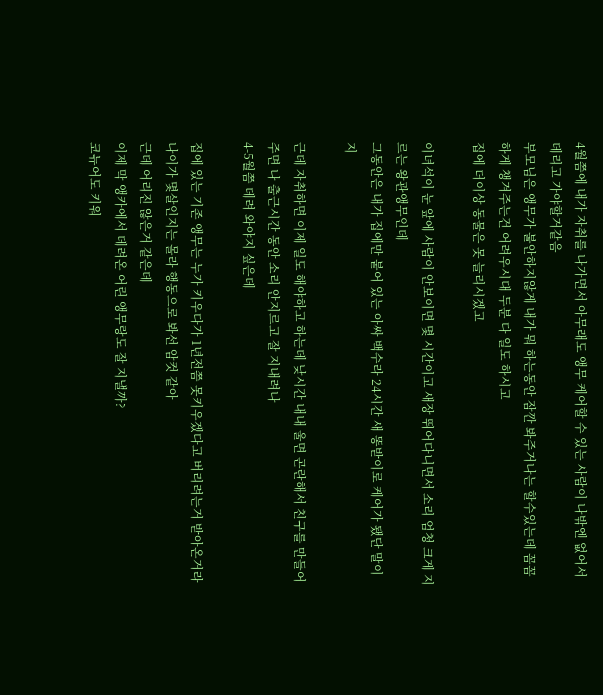4월쯤에 내가 자취를 나가면서 아무래도 앵무 케어할 수 있는 사람이 나밖엔 없어서 데리고 가야할거같음
부모님은 앵무가 불안하지않게 내가 뭐 하는동안 잠깐 봐주거나는 할수있는데 꼼꼼하게 챙겨주는건 어려우시대 두분 다 일도 하시고
집에 더이상 동물은 못 늘리시겠고

이녀석이 눈 앞에 사람이 안보이면 몇 시간이고 새장 뛰어다니면서 소리 엄청 크게 지르는 왕관앵무인데
그동안은 내가 집에만 붙어 있는 아싸 백수라 24시간 새 똥받이로 케어가 됐단 말이지

근데 자취하면 이제 일도 해야하고 하는데 낮시간 내내 울면 곤란해서 친구를 만들어주면 나 출근시간 동안 소리 안지르고 잘 지내려나
4-5월쯤 데려 와야지 싶은데

집에 있는 기존 앵무는 누가 키우다가 1년전쯤 못키우겠다고 버리려는거 받아온거라 나이가 몇살인지는 몰라 행동으로 봐선 암컷 같아
근데 어리진 않은거 같은데
이제 막 앵카에서 데려온 어린 앵무랑도 잘 지낼까?
코뉴어도 키워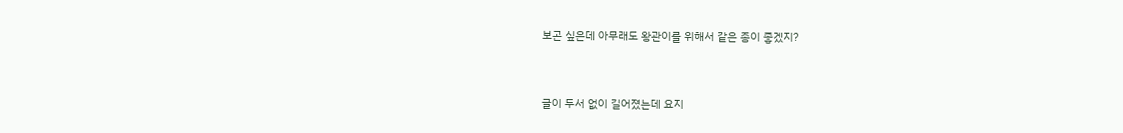보곤 싶은데 아무래도 왕관이를 위해서 같은 종이 좋겠지?


글이 두서 없이 길어졌는데 요지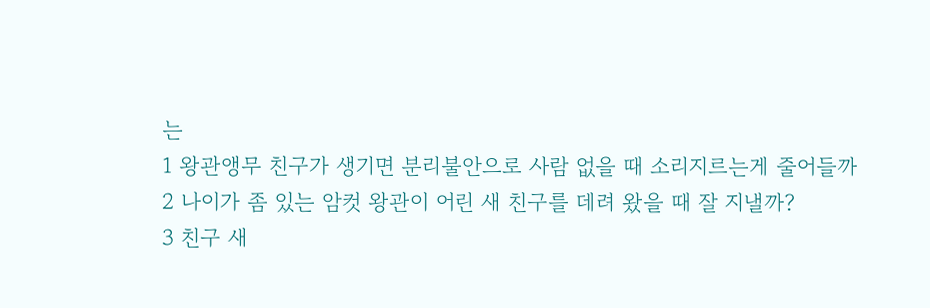는
1 왕관앵무 친구가 생기면 분리불안으로 사람 없을 때 소리지르는게 줄어들까
2 나이가 좀 있는 암컷 왕관이 어린 새 친구를 데려 왔을 때 잘 지낼까?
3 친구 새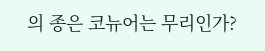의 종은 코뉴어는 무리인가?